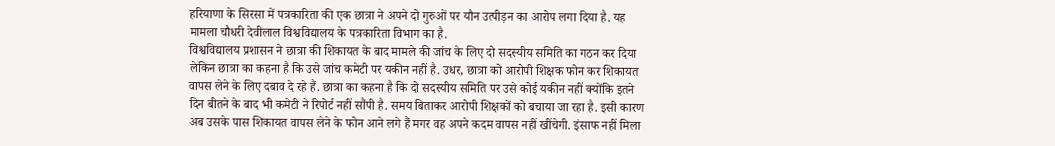हरियाणा के सिरसा में पत्रकारिता की एक छात्रा ने अपने दो गुरुओं पर यौन उत्पीड़न का आरोप लगा दिया है. यह मामला चौधरी देवीलाल विश्वविद्यालय के पत्रकारिता विभाग का है.
विश्वविद्यालय प्रशासन ने छात्रा की शिकायत के बाद मामले की जांच के लिए दो सदस्यीय समिति का गठन कर दिया लेकिन छात्रा का कहना है कि उसे जांच कमेटी पर यकीन नहीं है. उधर, छात्रा को आरोपी शिक्षक फोन कर शिकायत वापस लेने के लिए दबाव दे रहे हैं. छात्रा का कहना है कि दो सदस्यीय समिति पर उसे कोई यकीन नहीं क्योंकि इतने दिन बीतने के बाद भी कमेटी ने रिपोर्ट नहीं सौंपी है. समय बिताकर आरोपी शिक्षकों को बचाया जा रहा है. इसी कारण अब उसके पास शिकायत वापस लेने के फोन आने लगे हैं मगर वह अपने कदम वापस नहीं खींचेगी. इंसाफ नहीं मिला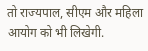तो राज्यपाल, सीएम और महिला आयोग को भी लिखेगी.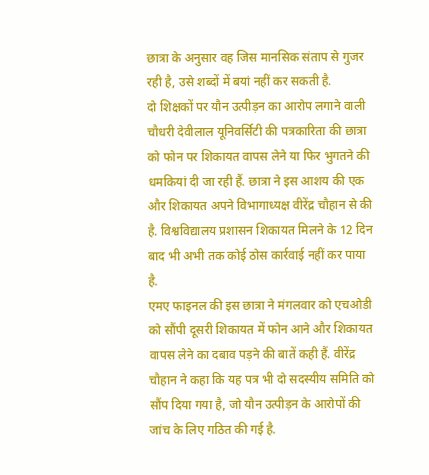छात्रा के अनुसार वह जिस मानसिक संताप से गुजर रही है, उसे शब्दों में बयां नहीं कर सकती है.
दो शिक्षकों पर यौन उत्पीड़न का आरोप लगाने वाली चौधरी देवीलाल यूनिवर्सिटी की पत्रकारिता की छात्रा को फोन पर शिकायत वापस लेने या फिर भुगतने की धमकियां दी जा रही हैं. छात्रा ने इस आशय की एक और शिकायत अपने विभागाध्यक्ष वीरेंद्र चौहान से की है. विश्वविद्यालय प्रशासन शिकायत मिलने के 12 दिन बाद भी अभी तक कोई ठोस कार्रवाई नहीं कर पाया है.
एमए फाइनल की इस छात्रा ने मंगलवार को एचओडी को सौंपी दूसरी शिकायत में फोन आने और शिकायत वापस लेने का दबाव पड़ने की बातें कही हैं. वीरेंद्र चौहान ने कहा कि यह पत्र भी दो सदस्यीय समिति को सौंप दिया गया है, जो यौन उत्पीड़न के आरोपों की जांच के लिए गठित की गई है.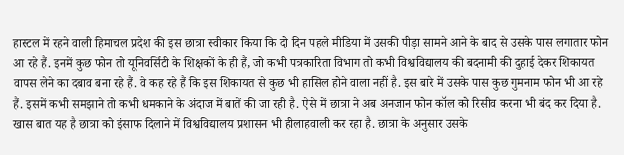हास्टल में रहने वाली हिमाचल प्रदेश की इस छात्रा स्वीकार किया कि दो दिन पहले मीडिया में उसकी पीड़ा सामने आने के बाद से उसके पास लगातार फोन आ रहे हैं. इनमें कुछ फोन तो यूनिवर्सिटी के शिक्षकों के ही हैं, जो कभी पत्रकारिता विभाग तो कभी विश्वविद्यालय की बदनामी की दुहाई देकर शिकायत वापस लेने का दबाव बना रहे हैं. वे कह रहे हैं कि इस शिकायत से कुछ भी हासिल होने वाला नहीं है. इस बारे में उसके पास कुछ गुमनाम फोन भी आ रहे हैं. इसमें कभी समझाने तो कभी धमकाने के अंदाज में बातें की जा रही है. ऐसे में छात्रा ने अब अनजान फोन कॉल को रिसीव करना भी बंद कर दिया है. खास बात यह है छात्रा को इंसाफ दिलाने में विश्वविद्यालय प्रशासन भी हीलाहवाली कर रहा है. छात्रा के अनुसार उसके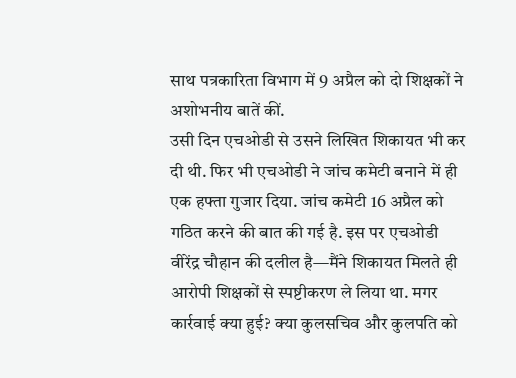साथ पत्रकारिता विभाग में 9 अप्रैल को दो शिक्षकों ने अशोभनीय बातें कीं.
उसी दिन एचओडी से उसने लिखित शिकायत भी कर दी थी. फिर भी एचओडी ने जांच कमेटी बनाने में ही एक हफ्ता गुजार दिया. जांच कमेटी 16 अप्रैल को गठित करने की बात की गई है. इस पर एचओडी वीरेंद्र चौहान की दलील है—मैंने शिकायत मिलते ही आरोपी शिक्षकों से स्पष्टीकरण ले लिया था. मगर कार्रवाई क्या हुई? क्या कुलसचिव और कुलपति को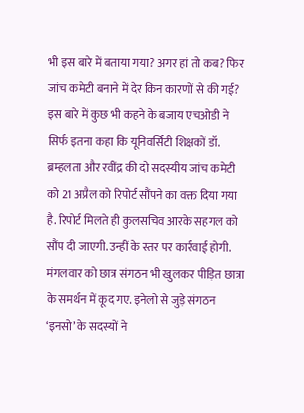भी इस बारे में बताया गया? अगर हां तो कब? फिर जांच कमेटी बनाने में देर किन कारणों से की गई? इस बारे में कुछ भी कहने के बजाय एचओडी ने सिर्फ इतना कहा कि यूनिवर्सिटी शिक्षकों डॉ. ब्रम्हलता और रवींद्र की दो सदस्यीय जांच कमेटी को 21 अप्रैल को रिपोर्ट सौंपने का वक्त दिया गया है. रिपोर्ट मिलते ही कुलसचिव आरके सहगल को सौंप दी जाएगी. उन्हीं के स्तर पर कार्रवाई होगी.
मंगलवार को छात्र संगठन भी खुलकर पीड़ित छात्रा के समर्थन में कूद गए. इनेलो से जुड़े संगठन ‘इनसो’ के सदस्यों ने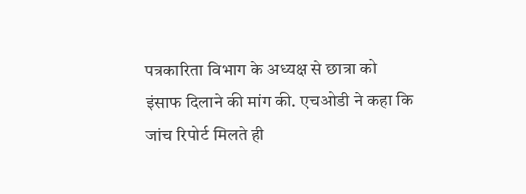पत्रकारिता विभाग के अध्यक्ष से छात्रा को इंसाफ दिलाने की मांग की. एचओडी ने कहा कि जांच रिपोर्ट मिलते ही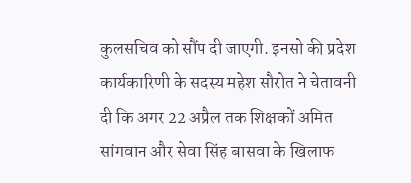कुलसचिव को सौंप दी जाएगी. इनसो की प्रदेश कार्यकारिणी के सदस्य महेश सौरोत ने चेतावनी दी कि अगर 22 अप्रैल तक शिक्षकों अमित सांगवान और सेवा सिंह बासवा के खिलाफ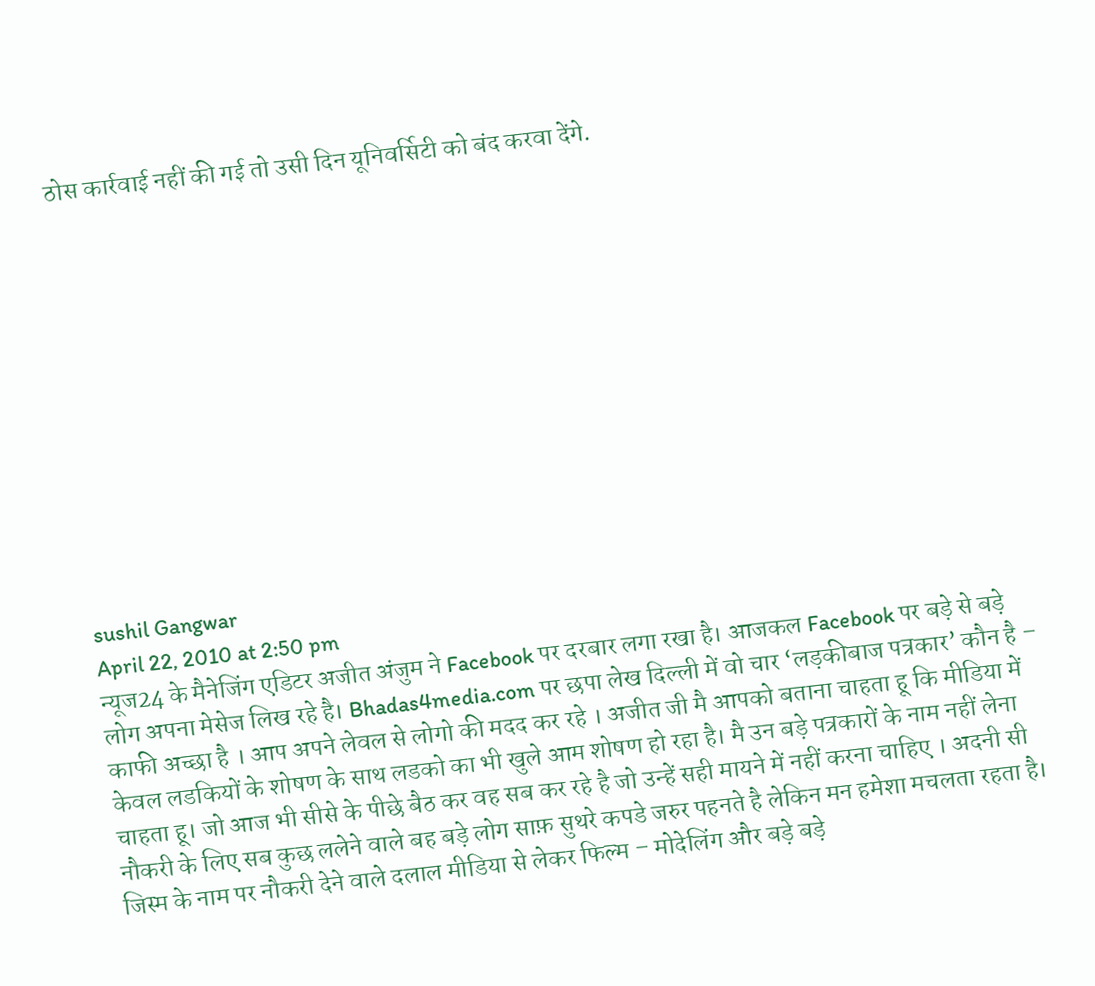ठोस कार्रवाई नहीं की गई तो उसी दिन यूनिवर्सिटी को बंद करवा देंगे.












sushil Gangwar
April 22, 2010 at 2:50 pm
न्यूज24 के मैनेजिंग एडिटर अजीत अंजुम ने Facebook पर दरबार लगा रखा है। आजकल Facebook पर बड़े से बड़े लोग अपना मेसेज लिख रहे है। Bhadas4media.com पर छपा लेख दिल्ली में वो चार ‘लड़कीबाज पत्रकार’ कौन है – काफी अच्छा है । आप अपने लेवल से लोगो की मदद कर रहे । अजीत जी मै आपको बताना चाहता हू कि मीडिया में केवल लडकियों के शोषण के साथ लडको का भी खुले आम शोषण हो रहा है। मै उन बड़े पत्रकारों के नाम नहीं लेना चाहता हू। जो आज भी सीसे के पीछे बैठ कर वह सब कर रहे है जो उन्हें सही मायने में नहीं करना चाहिए । अदनी सी नौकरी के लिए सब कुछ ललेने वाले बह बड़े लोग साफ़ सुथरे कपडे जरुर पहनते है लेकिन मन हमेशा मचलता रहता है। जिस्म के नाम पर नौकरी देने वाले दलाल मीडिया से लेकर फिल्म – मोदेलिंग और बड़े बड़े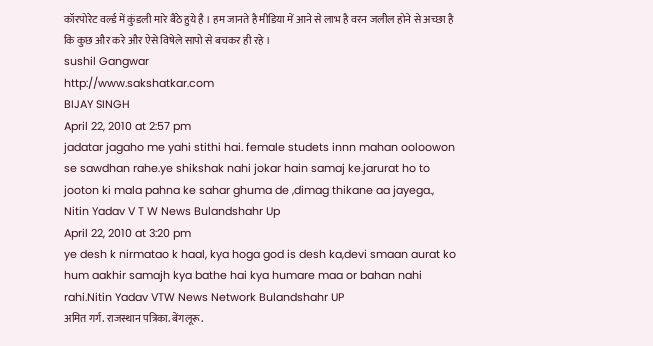कॉरपोरेट वर्ल्ड में कुंडली मारे बैठे हुये है । हम जानते है मीडिया में आने से लाभ है वरन जलील होने से अच्छा है कि कुछ और करे और ऐसे विषेले सापो से बचकर ही रहे ।
sushil Gangwar
http://www.sakshatkar.com
BIJAY SINGH
April 22, 2010 at 2:57 pm
jadatar jagaho me yahi stithi hai. female studets innn mahan ooloowon se sawdhan rahe.ye shikshak nahi jokar hain samaj ke.jarurat ho to jooton ki mala pahna ke sahar ghuma de ,dimag thikane aa jayega.,
Nitin Yadav V T W News Bulandshahr Up
April 22, 2010 at 3:20 pm
ye desh k nirmatao k haal, kya hoga god is desh ka,devi smaan aurat ko hum aakhir samajh kya bathe hai kya humare maa or bahan nahi rahi.Nitin Yadav VTW News Network Bulandshahr UP
अमित गर्ग. राजस्थान पत्रिका. बेंगलूरू.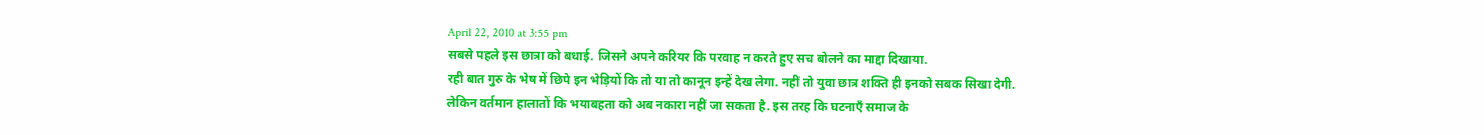April 22, 2010 at 3:55 pm
सबसे पहले इस छात्रा को बधाई. जिसने अपने करियर कि परवाह न करते हुए सच बोलने का माद्दा दिखाया.
रही बात गुरु के भेष में छिपे इन भेड़ियों कि तो या तो कानून इन्हें देख लेगा. नहीं तो युवा छात्र शक्ति ही इनको सबक सिखा देगी.
लेकिन वर्तमान हालातों कि भयाबहता को अब नकारा नहीं जा सकता है. इस तरह कि घटनाएँ समाज के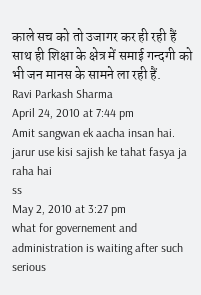काले सच को तो उजागर कर ही रही हैं साथ ही शिक्षा के क्षेत्र में समाई गन्दगी को भी जन मानस के सामने ला रही हैं.
Ravi Parkash Sharma
April 24, 2010 at 7:44 pm
Amit sangwan ek aacha insan hai. jarur use kisi sajish ke tahat fasya ja raha hai
ss
May 2, 2010 at 3:27 pm
what for governement and administration is waiting after such serious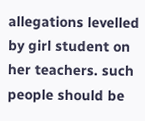allegations levelled by girl student on her teachers. such people should be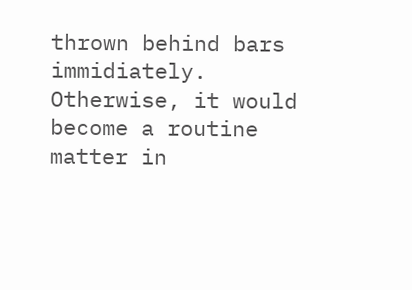thrown behind bars immidiately. Otherwise, it would become a routine matter in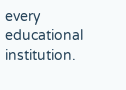every educational institution.